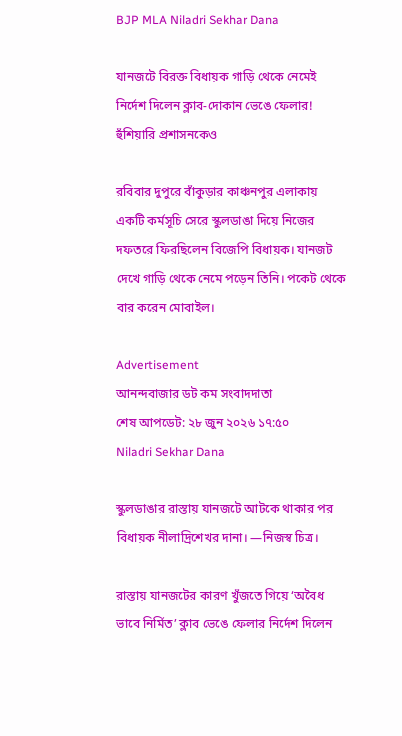BJP MLA Niladri Sekhar Dana

যানজটে বিরক্ত বিধায়ক গাড়ি থেকে নেমেই নির্দেশ দিলেন ক্লাব-দোকান ভেঙে ফেলার! হুঁশিয়ারি প্রশাসনকেও

রবিবার দুপুরে বাঁকুড়ার কাঞ্চনপুর এলাকায় একটি কর্মসূচি সেরে স্কুলডাঙা দিয়ে নিজের দফতরে ফিরছিলেন বিজেপি বিধায়ক। যানজট দেখে গাড়ি থেকে নেমে পড়েন তিনি। পকেট থেকে বার করেন মোবাইল।

Advertisement
আনন্দবাজার ডট কম সংবাদদাতা
শেষ আপডেট: ২৮ জুন ২০২৬ ১৭:৫০
Niladri Sekhar Dana

স্কুলডাঙার রাস্তায় যানজটে আটকে থাকার পর বিধায়ক নীলাদ্রিশেখর দানা। —নিজস্ব চিত্র।

রাস্তায় যানজটের কারণ খুঁজতে গিয়ে ‘অবৈধ ভাবে নির্মিত’ ক্লাব ভেঙে ফেলার নির্দেশ দিলেন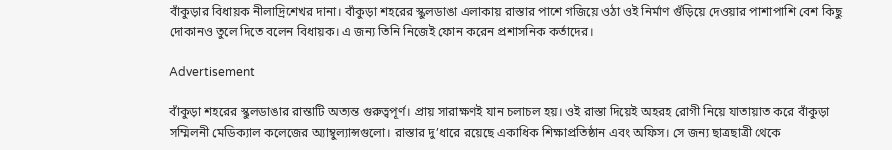বাঁকুড়ার বিধায়ক নীলাদ্রিশেখর দানা। বাঁকুড়া শহরের স্কুলডাঙা এলাকায় রাস্তার পাশে গজিয়ে ওঠা ওই নির্মাণ গুঁড়িয়ে দেওয়ার পাশাপাশি বেশ কিছু দোকানও তুলে দিতে বলেন বিধায়ক। এ জন্য তিনি নিজেই ফোন করেন প্রশাসনিক কর্তাদের।

Advertisement

বাঁকুড়া শহরের স্কুলডাঙার রাস্তাটি অত্যন্ত গুরুত্বপূর্ণ। প্রায় সারাক্ষণই যান চলাচল হয়। ওই রাস্তা দিয়েই অহরহ রোগী নিয়ে যাতায়াত করে বাঁকুড়া সম্মিলনী মেডিক্যাল কলেজের অ্যাম্বুল্যান্সগুলো। রাস্তার দু’ধারে রয়েছে একাধিক শিক্ষাপ্রতিষ্ঠান এবং অফিস। সে জন্য ছাত্রছাত্রী থেকে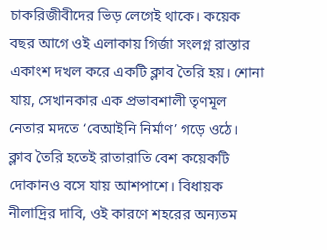চাকরিজীবীদের ভিড় লেগেই থাকে। কয়েক বছর আগে ওই এলাকায় গির্জা সংলগ্ন রাস্তার একাংশ দখল করে একটি ক্লাব তৈরি হয়। শোনা যায়, সেখানকার এক প্রভাবশালী তৃণমূল নেতার মদতে ‘বেআইনি নির্মাণ’ গড়ে ওঠে। ক্লাব তৈরি হতেই রাতারাতি বেশ কয়েকটি দোকানও বসে যায় আশপাশে। বিধায়ক নীলাদ্রির দাবি, ওই কারণে শহরের অন্যতম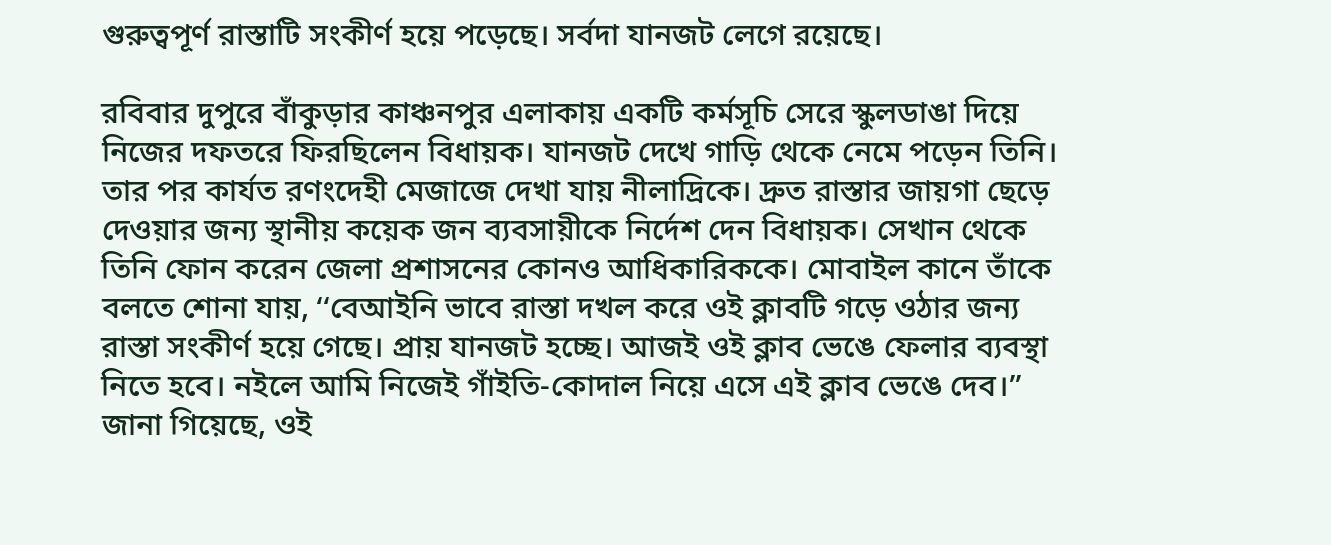গুরুত্বপূর্ণ রাস্তাটি সংকীর্ণ হয়ে পড়েছে। সর্বদা যানজট লেগে রয়েছে।

রবিবার দুপুরে বাঁকুড়ার কাঞ্চনপুর এলাকায় একটি কর্মসূচি সেরে স্কুলডাঙা দিয়ে নিজের দফতরে ফিরছিলেন বিধায়ক। যানজট দেখে গাড়ি থেকে নেমে পড়েন তিনি। তার পর কার্যত রণংদেহী মেজাজে দেখা যায় নীলাদ্রিকে। দ্রুত রাস্তার জায়গা ছেড়ে দেওয়ার জন্য স্থানীয় কয়েক জন ব্যবসায়ীকে নির্দেশ দেন বিধায়ক। সেখান থেকে তিনি ফোন করেন জেলা প্রশাসনের কোনও আধিকারিককে। মোবাইল কানে তাঁকে বলতে শোনা যায়, ‘‘বেআইনি ভাবে রাস্তা দখল করে ওই ক্লাবটি গড়ে ওঠার জন্য রাস্তা সংকীর্ণ হয়ে গেছে। প্রায় যানজট হচ্ছে। আজই ওই ক্লাব ভেঙে ফেলার ব্যবস্থা নিতে হবে। নইলে আমি নিজেই গাঁইতি-কোদাল নিয়ে এসে এই ক্লাব ভেঙে দেব।’’ জানা গিয়েছে, ওই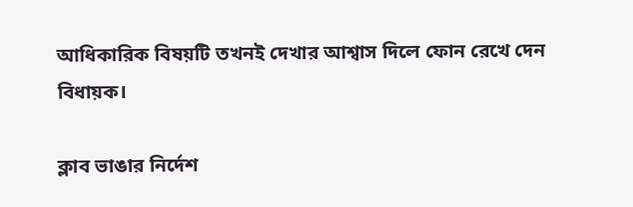আধিকারিক বিষয়টি তখনই দেখার আশ্বাস দিলে ফোন রেখে দেন বিধায়ক।

ক্লাব ভাঙার নির্দেশ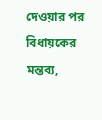দেওয়ার পর বিধায়কের মন্তব্য,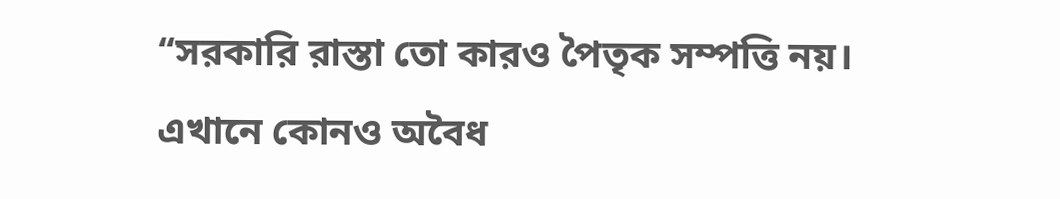‘‘সরকারি রাস্তা তো কারও পৈতৃক সম্পত্তি নয়। এখানে কোনও অবৈধ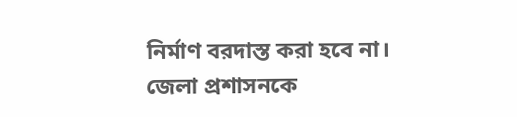নির্মাণ বরদাস্ত করা হবে না। জেলা প্রশাসনকে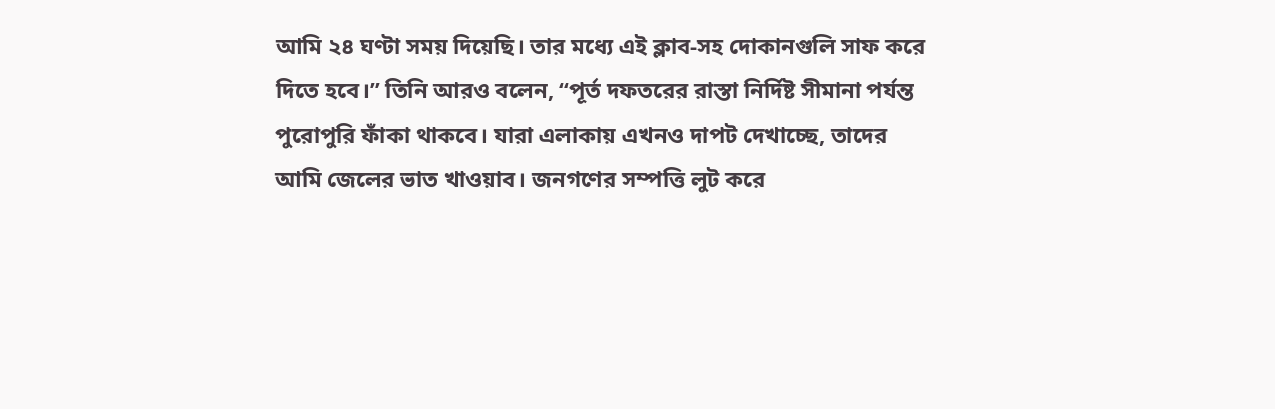আমি ২৪ ঘণ্টা সময় দিয়েছি। তার মধ্যে এই ক্লাব-সহ দোকানগুলি সাফ করে দিতে হবে।’’ তিনি আরও বলেন, ‘‘পূর্ত দফতরের রাস্তা নির্দিষ্ট সীমানা পর্যন্ত পুরোপুরি ফাঁকা থাকবে। যারা এলাকায় এখনও দাপট দেখাচ্ছে, তাদের আমি জেলের ভাত খাওয়াব। জনগণের সম্পত্তি লুট করে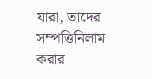যারা, তাদের সম্পত্তিনিলাম করার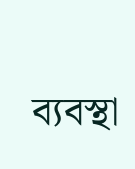ব্যবস্থা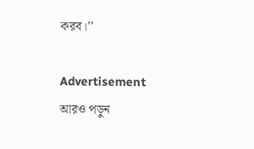করব।’’

Advertisement
আরও পড়ুন